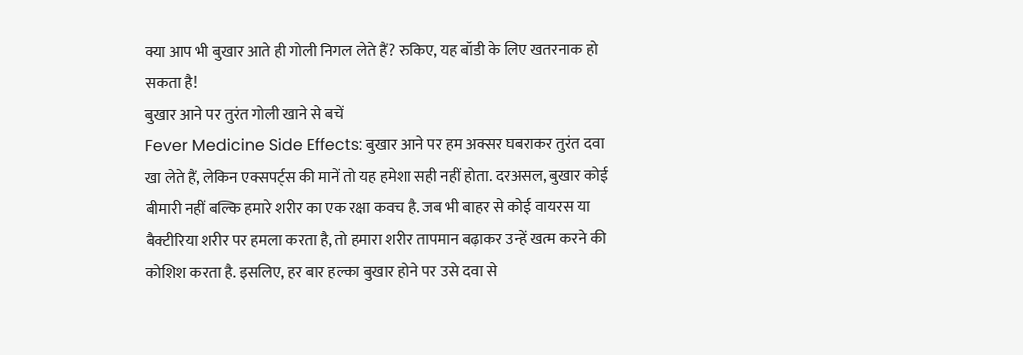क्या आप भी बुखार आते ही गोली निगल लेते हैं? रुकिए, यह बॉडी के लिए खतरनाक हो सकता है!
बुखार आने पर तुरंत गोली खाने से बचें
Fever Medicine Side Effects: बुखार आने पर हम अक्सर घबराकर तुरंत दवा खा लेते हैं, लेकिन एक्सपर्ट्स की मानें तो यह हमेशा सही नहीं होता. दरअसल, बुखार कोई बीमारी नहीं बल्कि हमारे शरीर का एक रक्षा कवच है. जब भी बाहर से कोई वायरस या बैक्टीरिया शरीर पर हमला करता है, तो हमारा शरीर तापमान बढ़ाकर उन्हें खत्म करने की कोशिश करता है. इसलिए, हर बार हल्का बुखार होने पर उसे दवा से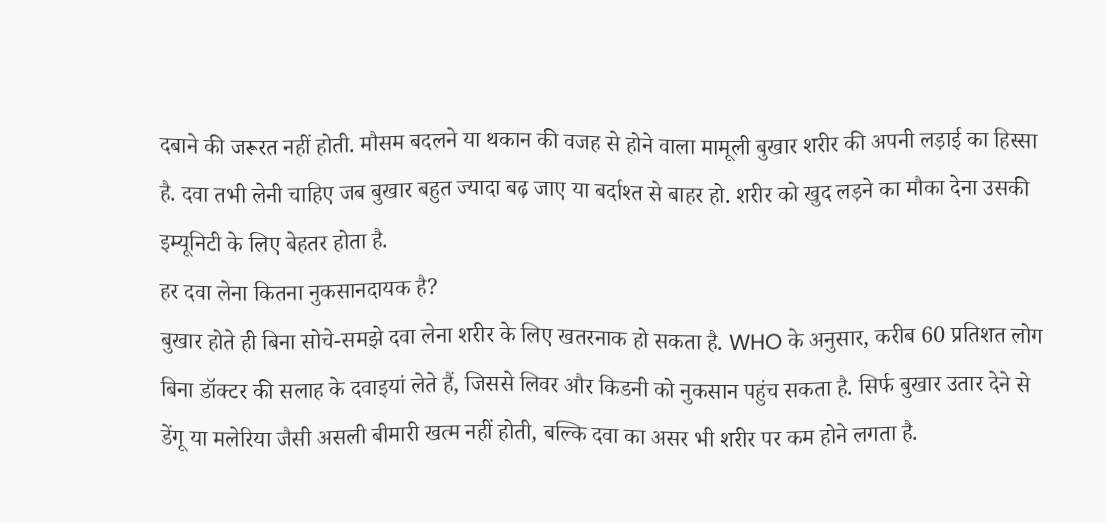दबाने की जरूरत नहीं होती. मौसम बदलने या थकान की वजह से होने वाला मामूली बुखार शरीर की अपनी लड़ाई का हिस्सा है. दवा तभी लेनी चाहिए जब बुखार बहुत ज्यादा बढ़ जाए या बर्दाश्त से बाहर हो. शरीर को खुद लड़ने का मौका देना उसकी इम्यूनिटी के लिए बेहतर होता है.
हर दवा लेना कितना नुकसानदायक है?
बुखार होते ही बिना सोचे-समझे दवा लेना शरीर के लिए खतरनाक हो सकता है. WHO के अनुसार, करीब 60 प्रतिशत लोग बिना डॉक्टर की सलाह के दवाइयां लेते हैं, जिससे लिवर और किडनी को नुकसान पहुंच सकता है. सिर्फ बुखार उतार देने से डेंगू या मलेरिया जैसी असली बीमारी खत्म नहीं होती, बल्कि दवा का असर भी शरीर पर कम होने लगता है.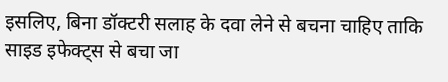इसलिए, बिना डॉक्टरी सलाह के दवा लेने से बचना चाहिए ताकि साइड इफेक्ट्स से बचा जा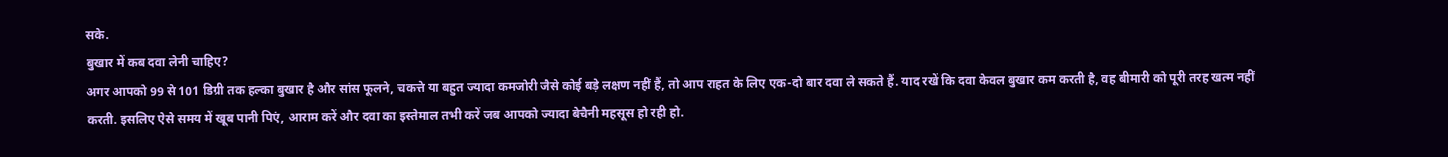सके.
बुखार में कब दवा लेनी चाहिए?
अगर आपको 99 से 101 डिग्री तक हल्का बुखार है और सांस फूलने, चकत्ते या बहुत ज्यादा कमजोरी जैसे कोई बड़े लक्षण नहीं हैं, तो आप राहत के लिए एक-दो बार दवा ले सकते हैं. याद रखें कि दवा केवल बुखार कम करती है, वह बीमारी को पूरी तरह खत्म नहीं करती. इसलिए ऐसे समय में खूब पानी पिएं, आराम करें और दवा का इस्तेमाल तभी करें जब आपको ज्यादा बेचैनी महसूस हो रही हो.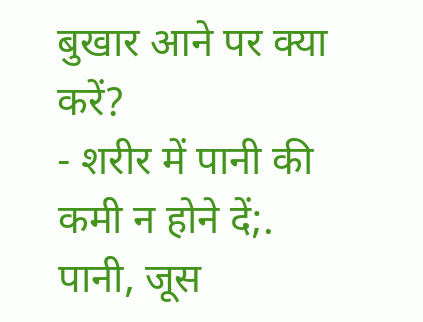बुखार आने पर क्या करें?
- शरीर में पानी की कमी न होने दें;. पानी, जूस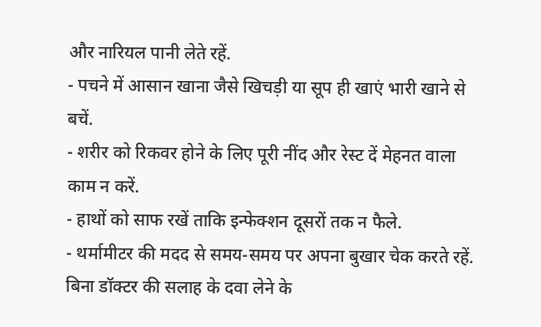और नारियल पानी लेते रहें.
- पचने में आसान खाना जैसे खिचड़ी या सूप ही खाएं भारी खाने से बचें.
- शरीर को रिकवर होने के लिए पूरी नींद और रेस्ट दें मेहनत वाला काम न करें.
- हाथों को साफ रखें ताकि इन्फेक्शन दूसरों तक न फैले.
- थर्मामीटर की मदद से समय-समय पर अपना बुखार चेक करते रहें.
बिना डॉक्टर की सलाह के दवा लेने के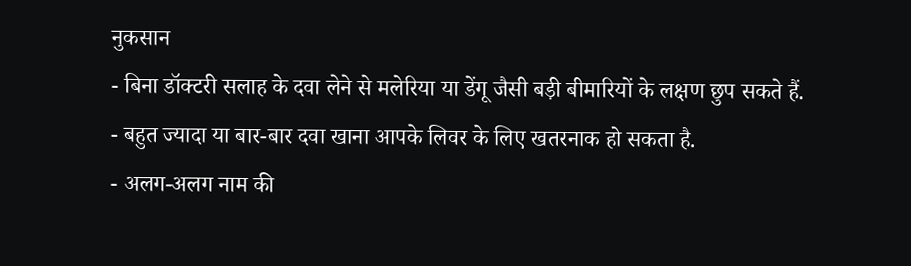नुकसान
- बिना डॉक्टरी सलाह के दवा लेने से मलेरिया या डेंगू जैसी बड़ी बीमारियों के लक्षण छुप सकते हैं.
- बहुत ज्यादा या बार-बार दवा खाना आपके लिवर के लिए खतरनाक हो सकता है.
- अलग-अलग नाम की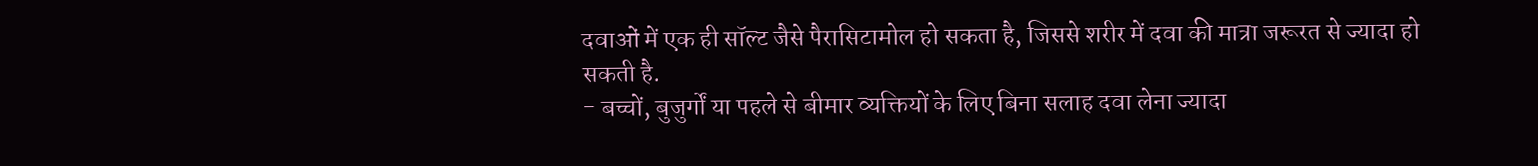दवाओं में एक ही सॉल्ट जैसे पैरासिटामोल हो सकता है, जिससे शरीर में दवा की मात्रा जरूरत से ज्यादा हो सकती है.
- बच्चों, बुजुर्गों या पहले से बीमार व्यक्तियों के लिए बिना सलाह दवा लेना ज्यादा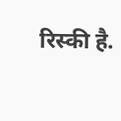रिस्की है.